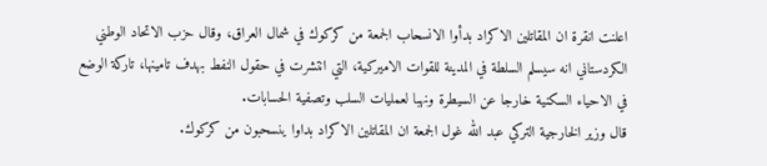اعلنت انقرة ان المقاتلين الاكراد بدأوا الانسحاب الجمعة من كركوك في شمال العراق، وقال حزب الاتحاد الوطني الكردستاني انه سيسلم السلطة في المدينة للقوات الاميركية، التي انتشرت في حقول النفط بهدف تامينها، تاركة الوضع في الاحياء السكنية خارجا عن السيطرة ونهبا لعمليات السلب وتصفية الحسابات.
قال وزير الخارجية التركي عبد الله غول الجمعة ان المقاتلين الاكراد بداوا ينسحبون من كركوك.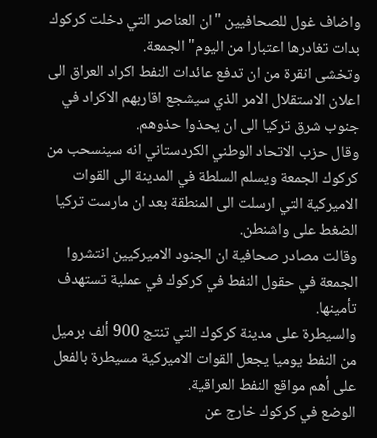واضاف غول للصحافيين "ان العناصر التي دخلت كركوك بدات تغادرها اعتبارا من اليوم" الجمعة.
وتخشى انقرة من ان تدفع عائدات النفط اكراد العراق الى اعلان الاستقلال الامر الذي سيشجع اقاربهم الاكراد في جنوب شرق تركيا الى ان يحذوا حذوهم.
وقال حزب الاتحاد الوطني الكردستاني انه سينسحب من كركوك الجمعة ويسلم السلطة في المدينة الى القوات الاميركية التي ارسلت الى المنطقة بعد ان مارست تركيا الضغط على واشنطن.
وقالت مصادر صحافية ان الجنود الاميركيين انتشروا الجمعة في حقول النفط في كركوك في عملية تستهدف تأمينها.
والسيطرة على مدينة كركوك التي تنتج 900 ألف برميل من النفط يوميا يجعل القوات الاميركية مسيطرة بالفعل على أهم مواقع النفط العراقية.
الوضع في كركوك خارج عن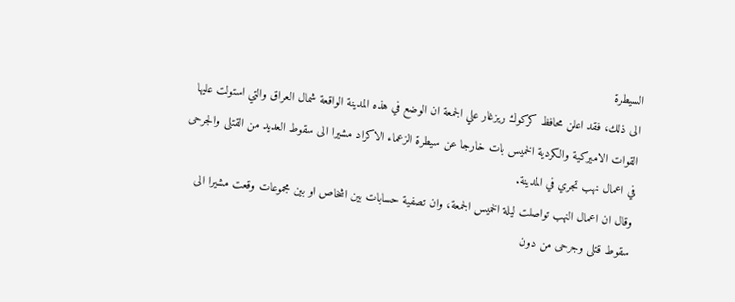السيطرة
الى ذلك، فقد اعلن محافظ كركوك ريزغار علي الجمعة ان الوضع في هذه المدينة الواقعة شمال العراق والتي استولت عليها القوات الاميركية والكردية الخميس بات خارجا عن سيطرة الزعماء الاكراد مشيرا الى سقوط العديد من القتلى والجرحى في اعمال نهب تجري في المدينة.
وقال ان اعمال النهب تواصلت ليلة الخميس الجمعة، وان تصفية حسابات بين اشخاص او بين مجموعات وقعت مشيرا الى سقوط قتلى وجرحى من دون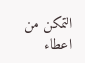التمكن من اعطاء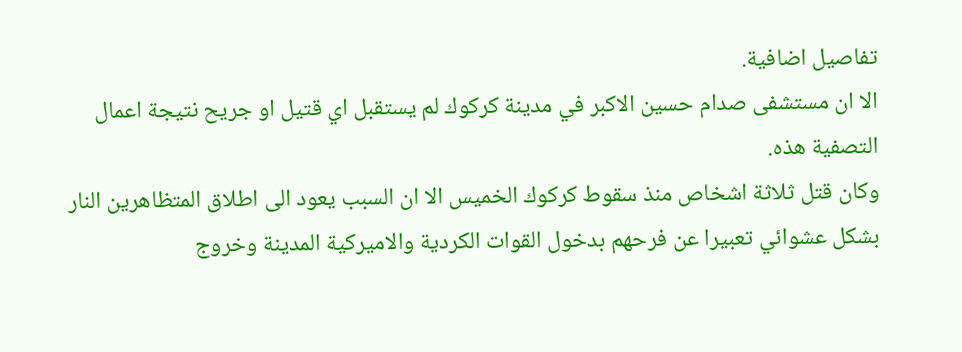تفاصيل اضافية.
الا ان مستشفى صدام حسين الاكبر في مدينة كركوك لم يستقبل اي قتيل او جريح نتيجة اعمال التصفية هذه.
وكان قتل ثلاثة اشخاص منذ سقوط كركوك الخميس الا ان السبب يعود الى اطلاق المتظاهرين النار بشكل عشوائي تعبيرا عن فرحهم بدخول القوات الكردية والاميركية المدينة وخروج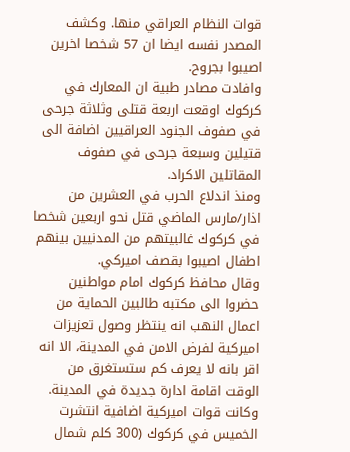قوات النظام العراقي منها. وكشف المصدر نفسه ايضا ان 57 شخصا اخرين اصيبوا بجروح.
وافادت مصادر طبية ان المعارك في كركوك اوقعت اربعة قتلى وثلاثة جرحى في صفوف الجنود العراقيين اضافة الى قتيلين وسبعة جرحى في صفوف المقاتلين الاكراد.
ومنذ اندلاع الحرب في العشرين من اذار/مارس الماضي قتل نحو اربعين شخصا في كركوك غالبيتهم من المدنيين بينهم اطفال اصيبوا بقصف اميركي.
وقال محافظ كركوك امام مواطنين حضروا الى مكتبه طالبين الحماية من اعمال النهب انه ينتظر وصول تعزيزات اميركية لفرض الامن في المدينة، الا انه اقر بانه لا يعرف كم ستستغرق من الوقت اقامة ادارة جديدة في المدينة.
وكانت قوات اميركية اضافية انتشرت الخميس في كركوك (300 كلم شمال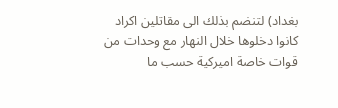بغداد) لتنضم بذلك الى مقاتلين اكراد كانوا دخلوها خلال النهار مع وحدات من قوات خاصة اميركية حسب ما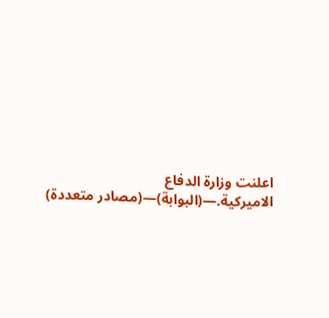اعلنت وزارة الدفاع الاميركية.—(البوابة)—(مصادر متعددة)